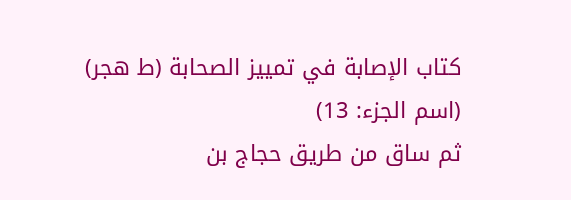كتاب الإصابة في تمييز الصحابة (ط هجر) (اسم الجزء: 13)
ثم ساق من طريق حجاج بن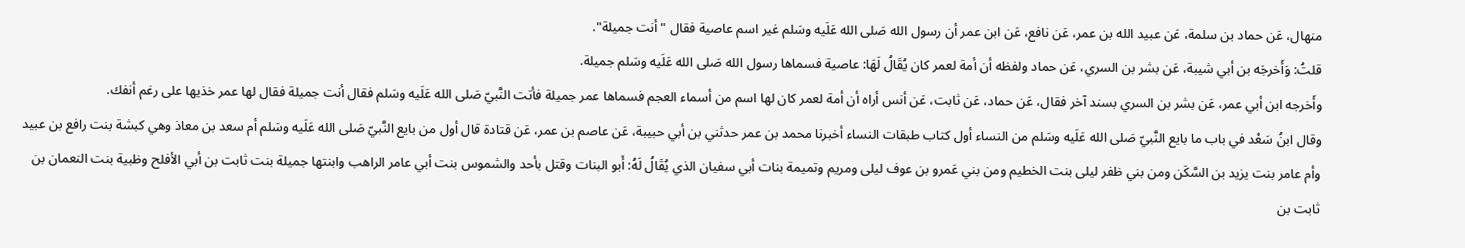منهال، عَن حماد بن سلمة، عَن عبيد الله بن عمر، عَن نافع، عَن ابن عمر أن رسول الله صَلى الله عَلَيه وسَلم غير اسم عاصية فقال "أنت جميلة".
قلتُ: وَأَخرجَه بن أبي شيبة، عَن بشر بن السري، عَن حماد ولفظه أن أمة لعمر كان يُقَالُ لَهَا: عاصية فسماها رسول الله صَلى الله عَلَيه وسَلم جميلة.
وأَخرجه ابن أبي عمر، عَن بشر بن السري بسند آخر فقال، عَن حماد، عَن ثابت، عَن أنس أراه أن أمة لعمر كان لها اسم من أسماء العجم فسماها عمر جميلة فأتت النَّبيّ صَلى الله عَلَيه وسَلم فقال أنت جميلة فقال لها عمر خذيها على رغم أنفك.
وقال ابنُ سَعْد في باب ما بايع النَّبيّ صَلى الله عَلَيه وسَلم من النساء أول كتاب طبقات النساء أخبرنا محمد بن عمر حدثني بن أبي حبيبة، عَن عاصم بن عمر، عَن قتادة قال أول من بايع النَّبيّ صَلى الله عَلَيه وسَلم أم سعد بن معاذ وهي كبشة بنت رافع بن عبيد وأم عامر بنت يزيد بن السَّكَن ومن بني ظفر ليلى بنت الخطيم ومن بني عَمرو بن عوف ليلى ومريم وتميمة بنات أبي سفيان الذي يُقَالُ لَهُ: أَبو البنات وقتل بأحد والشموس بنت أبي عامر الراهب وابنتها جميلة بنت ثابت بن أبي الأفلح وظبية بنت النعمان بن ثابت بن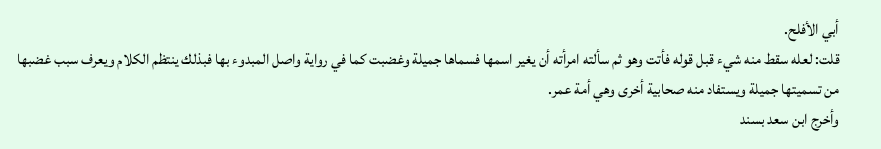أبي الأفلح.
قلت: لعله سقط منه شيء قبل قوله فأتت وهو ثم سألته امرأته أن يغير اسمها فسماها جميلة وغضبت كما في رواية واصل المبدوء بها فبذلك ينتظم الكلام ويعرف سبب غضبها من تسميتها جميلة ويستفاد منه صحابية أخرى وهي أمة عمر.
وأخرج ابن سعد بسند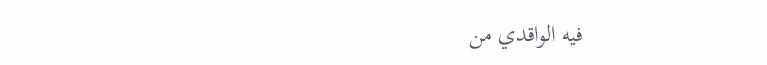فيه الواقدي من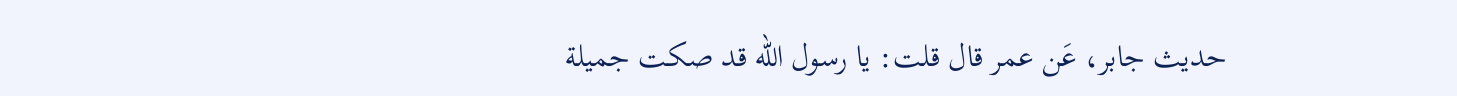حديث جابر، عَن عمر قال قلت: يا رسول الله قد صكت جميلة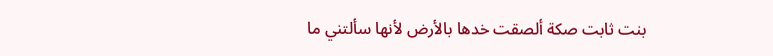بنت ثابت صكة ألصقت خدها بالأرض لأنها سألتني ما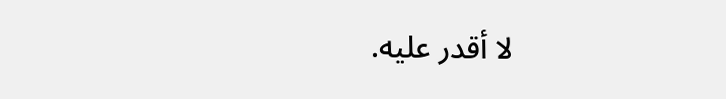لا أقدر عليه.